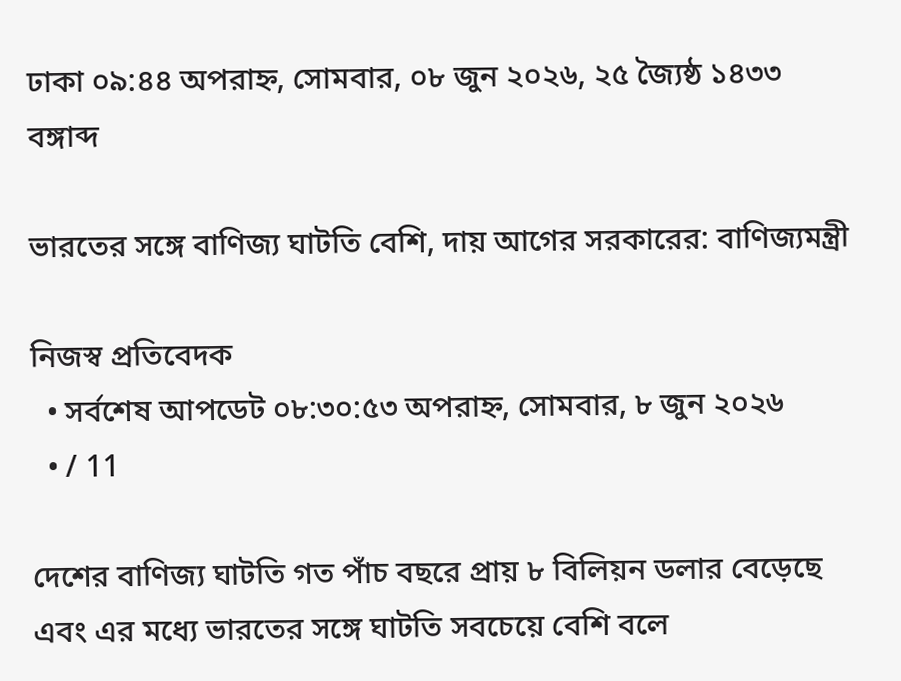ঢাকা ০৯:৪৪ অপরাহ্ন, সোমবার, ০৮ জুন ২০২৬, ২৫ জ্যৈষ্ঠ ১৪৩৩ বঙ্গাব্দ

ভারতের সঙ্গে বাণিজ্য ঘাটতি বেশি, দায় আগের সরকারের: বাণিজ্যমন্ত্রী

নিজস্ব প্রতিবেদক
  • সর্বশেষ আপডেট ০৮:৩০:৫৩ অপরাহ্ন, সোমবার, ৮ জুন ২০২৬
  • / 11

দেশের বাণিজ্য ঘাটতি গত পাঁচ বছরে প্রায় ৮ বিলিয়ন ডলার বেড়েছে এবং এর মধ্যে ভারতের সঙ্গে ঘাটতি সবচেয়ে বেশি বলে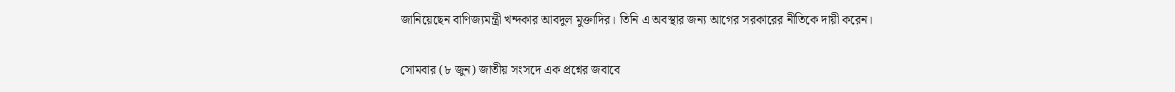জানিয়েছেন বাণিজ্যমন্ত্রী খন্দকার আবদুল মুক্তাদির। তিনি এ অবস্থার জন্য আগের সরকারের নীতিকে দায়ী করেন।

সোমবার (৮ জুন) জাতীয় সংসদে এক প্রশ্নের জবাবে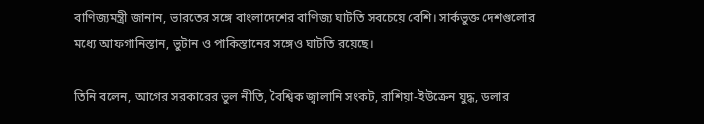বাণিজ্যমন্ত্রী জানান, ভারতের সঙ্গে বাংলাদেশের বাণিজ্য ঘাটতি সবচেয়ে বেশি। সার্কভুক্ত দেশগুলোর মধ্যে আফগানিস্তান, ভুটান ও পাকিস্তানের সঙ্গেও ঘাটতি রয়েছে।

তিনি বলেন, আগের সরকারের ভুল নীতি, বৈশ্বিক জ্বালানি সংকট, রাশিয়া-ইউক্রেন যুদ্ধ, ডলার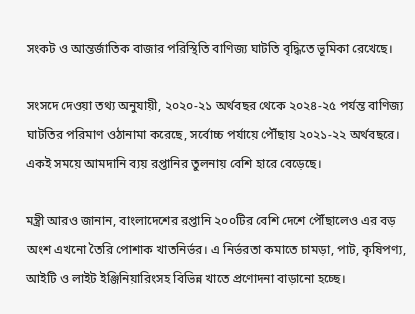সংকট ও আন্তর্জাতিক বাজার পরিস্থিতি বাণিজ্য ঘাটতি বৃদ্ধিতে ভূমিকা রেখেছে।

সংসদে দেওয়া তথ্য অনুযায়ী, ২০২০-২১ অর্থবছর থেকে ২০২৪-২৫ পর্যন্ত বাণিজ্য ঘাটতির পরিমাণ ওঠানামা করেছে, সর্বোচ্চ পর্যায়ে পৌঁছায় ২০২১-২২ অর্থবছরে। একই সময়ে আমদানি ব্যয় রপ্তানির তুলনায় বেশি হারে বেড়েছে।

মন্ত্রী আরও জানান, বাংলাদেশের রপ্তানি ২০০টির বেশি দেশে পৌঁছালেও এর বড় অংশ এখনো তৈরি পোশাক খাতনির্ভর। এ নির্ভরতা কমাতে চামড়া, পাট, কৃষিপণ্য, আইটি ও লাইট ইঞ্জিনিয়ারিংসহ বিভিন্ন খাতে প্রণোদনা বাড়ানো হচ্ছে।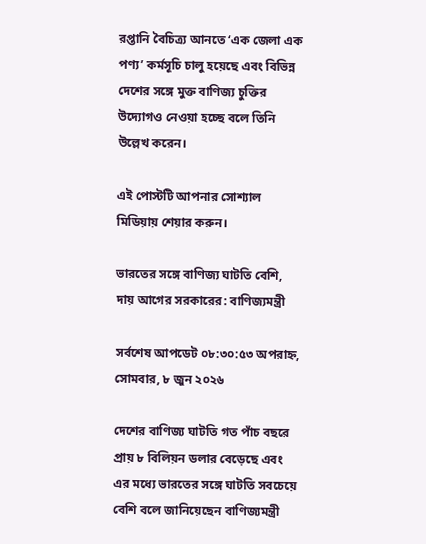রপ্তানি বৈচিত্র্য আনতে ‘এক জেলা এক পণ্য’ কর্মসূচি চালু হয়েছে এবং বিভিন্ন দেশের সঙ্গে মুক্ত বাণিজ্য চুক্তির উদ্যোগও নেওয়া হচ্ছে বলে তিনি উল্লেখ করেন।

এই পোস্টটি আপনার সোশ্যাল মিডিয়ায় শেয়ার করুন।

ভারতের সঙ্গে বাণিজ্য ঘাটতি বেশি, দায় আগের সরকারের: বাণিজ্যমন্ত্রী

সর্বশেষ আপডেট ০৮:৩০:৫৩ অপরাহ্ন, সোমবার, ৮ জুন ২০২৬

দেশের বাণিজ্য ঘাটতি গত পাঁচ বছরে প্রায় ৮ বিলিয়ন ডলার বেড়েছে এবং এর মধ্যে ভারতের সঙ্গে ঘাটতি সবচেয়ে বেশি বলে জানিয়েছেন বাণিজ্যমন্ত্রী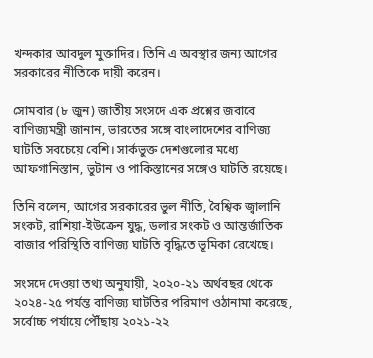খন্দকার আবদুল মুক্তাদির। তিনি এ অবস্থার জন্য আগের সরকারের নীতিকে দায়ী করেন।

সোমবার (৮ জুন) জাতীয় সংসদে এক প্রশ্নের জবাবে বাণিজ্যমন্ত্রী জানান, ভারতের সঙ্গে বাংলাদেশের বাণিজ্য ঘাটতি সবচেয়ে বেশি। সার্কভুক্ত দেশগুলোর মধ্যে আফগানিস্তান, ভুটান ও পাকিস্তানের সঙ্গেও ঘাটতি রয়েছে।

তিনি বলেন, আগের সরকারের ভুল নীতি, বৈশ্বিক জ্বালানি সংকট, রাশিয়া-ইউক্রেন যুদ্ধ, ডলার সংকট ও আন্তর্জাতিক বাজার পরিস্থিতি বাণিজ্য ঘাটতি বৃদ্ধিতে ভূমিকা রেখেছে।

সংসদে দেওয়া তথ্য অনুযায়ী, ২০২০-২১ অর্থবছর থেকে ২০২৪-২৫ পর্যন্ত বাণিজ্য ঘাটতির পরিমাণ ওঠানামা করেছে, সর্বোচ্চ পর্যায়ে পৌঁছায় ২০২১-২২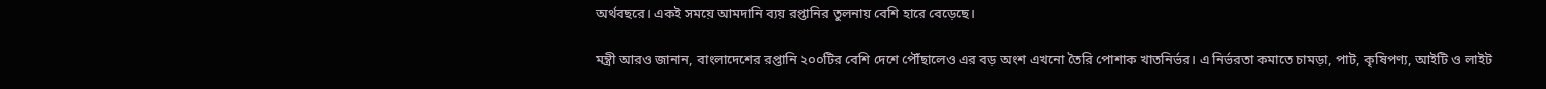অর্থবছরে। একই সময়ে আমদানি ব্যয় রপ্তানির তুলনায় বেশি হারে বেড়েছে।

মন্ত্রী আরও জানান, বাংলাদেশের রপ্তানি ২০০টির বেশি দেশে পৌঁছালেও এর বড় অংশ এখনো তৈরি পোশাক খাতনির্ভর। এ নির্ভরতা কমাতে চামড়া, পাট, কৃষিপণ্য, আইটি ও লাইট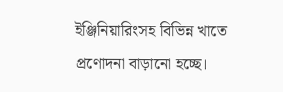ইঞ্জিনিয়ারিংসহ বিভিন্ন খাতে প্রণোদনা বাড়ানো হচ্ছে।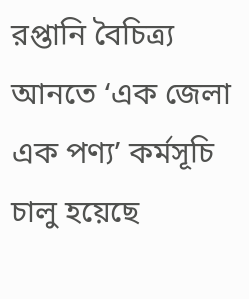রপ্তানি বৈচিত্র্য আনতে ‘এক জেলা এক পণ্য’ কর্মসূচি চালু হয়েছে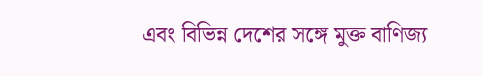এবং বিভিন্ন দেশের সঙ্গে মুক্ত বাণিজ্য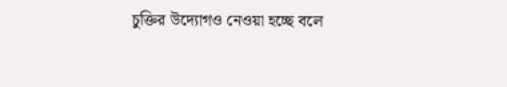চুক্তির উদ্যোগও নেওয়া হচ্ছে বলে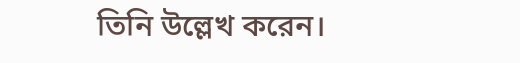তিনি উল্লেখ করেন।